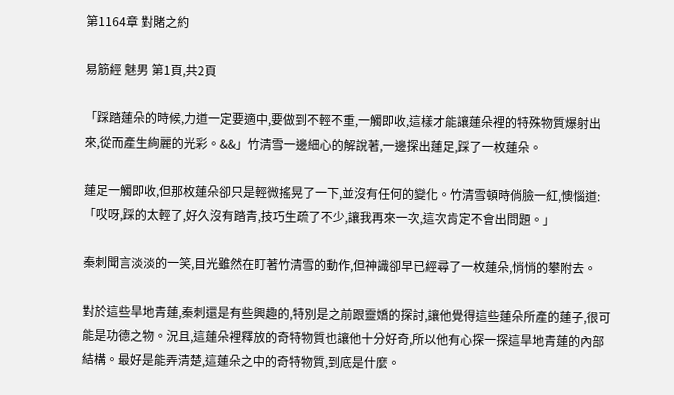第1164章 對賭之約

易筋經 魅男 第1頁,共2頁

「踩踏蓮朵的時候,力道一定要適中,要做到不輕不重,一觸即收,這樣才能讓蓮朵裡的特殊物質爆射出來,從而產生絢麗的光彩。&&」竹清雪一邊細心的解說著,一邊探出蓮足,踩了一枚蓮朵。

蓮足一觸即收,但那枚蓮朵卻只是輕微搖晃了一下,並沒有任何的變化。竹清雪頓時俏臉一紅,懊惱道:「哎呀,踩的太輕了,好久沒有踏青,技巧生疏了不少,讓我再來一次,這次肯定不會出問題。」

秦刺聞言淡淡的一笑,目光雖然在盯著竹清雪的動作,但神識卻早已經尋了一枚蓮朵,悄悄的攀附去。

對於這些旱地青蓮,秦刺還是有些興趣的,特別是之前跟靈嬌的探討,讓他覺得這些蓮朵所產的蓮子,很可能是功德之物。況且,這蓮朵裡釋放的奇特物質也讓他十分好奇,所以他有心探一探這旱地青蓮的內部結構。最好是能弄清楚,這蓮朵之中的奇特物質,到底是什麼。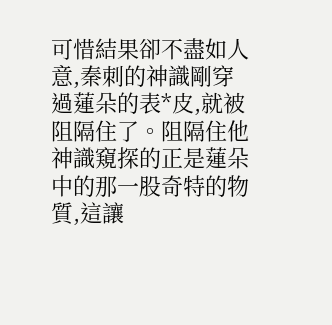可惜結果卻不盡如人意,秦刺的神識剛穿過蓮朵的表*皮,就被阻隔住了。阻隔住他神識窺探的正是蓮朵中的那一股奇特的物質,這讓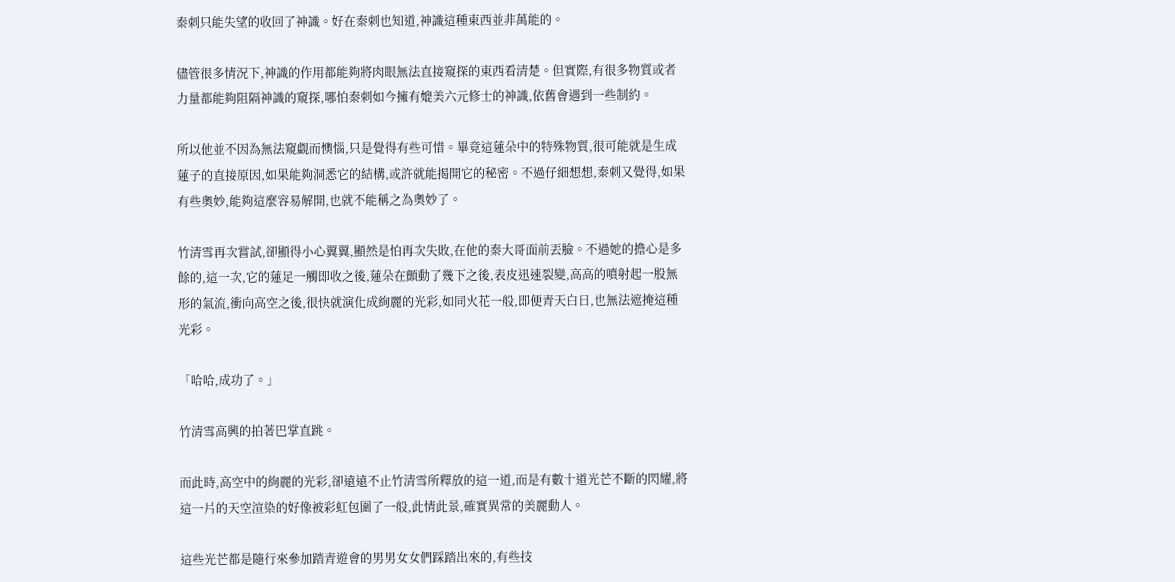秦刺只能失望的收回了神識。好在秦刺也知道,神識這種東西並非萬能的。

儘管很多情況下,神識的作用都能夠將肉眼無法直接窺探的東西看清楚。但實際,有很多物質或者力量都能夠阻隔神識的窺探,哪怕秦刺如今擁有媲美六元修士的神識,依舊會遇到一些制約。

所以他並不因為無法窺覷而懊惱,只是覺得有些可惜。畢竟這蓮朵中的特殊物質,很可能就是生成蓮子的直接原因,如果能夠洞悉它的結構,或許就能揭開它的秘密。不過仔細想想,秦刺又覺得,如果有些奧妙,能夠這麼容易解開,也就不能稱之為奧妙了。

竹清雪再次嘗試,卻顯得小心翼翼,顯然是怕再次失敗,在他的秦大哥面前丟臉。不過她的擔心是多餘的,這一次,它的蓮足一觸即收之後,蓮朵在顫動了幾下之後,表皮迅速裂變,高高的噴射起一股無形的氣流,衝向高空之後,很快就演化成絢麗的光彩,如同火花一般,即便青天白日,也無法遮掩這種光彩。

「哈哈,成功了。」

竹清雪高興的拍著巴掌直跳。

而此時,高空中的絢麗的光彩,卻遠遠不止竹清雪所釋放的這一道,而是有數十道光芒不斷的閃耀,將這一片的天空渲染的好像被彩虹包圍了一般,此情此景,確實異常的美麗動人。

這些光芒都是隨行來參加踏青遊會的男男女女們踩踏出來的,有些技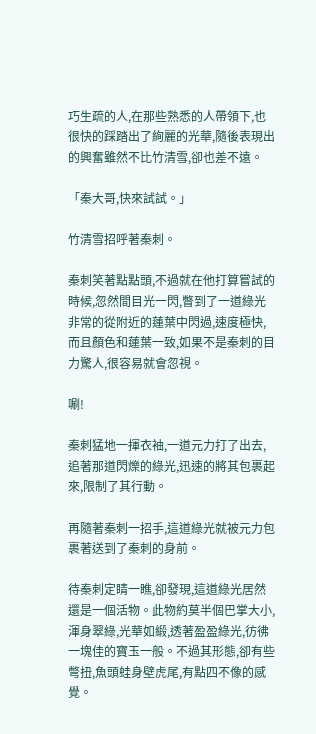巧生疏的人,在那些熟悉的人帶領下,也很快的踩踏出了絢麗的光華,隨後表現出的興奮雖然不比竹清雪,卻也差不遠。

「秦大哥,快來試試。」

竹清雪招呼著秦刺。

秦刺笑著點點頭,不過就在他打算嘗試的時候,忽然間目光一閃,瞥到了一道綠光非常的從附近的蓮葉中閃過,速度極快,而且顏色和蓮葉一致,如果不是秦刺的目力驚人,很容易就會忽視。

唰!

秦刺猛地一揮衣袖,一道元力打了出去,追著那道閃爍的綠光,迅速的將其包裹起來,限制了其行動。

再隨著秦刺一招手,這道綠光就被元力包裹著送到了秦刺的身前。

待秦刺定睛一瞧,卻發現,這道綠光居然還是一個活物。此物約莫半個巴掌大小,渾身翠綠,光華如緞,透著盈盈綠光,彷彿一塊佳的寶玉一般。不過其形態,卻有些彆扭,魚頭蛙身壁虎尾,有點四不像的感覺。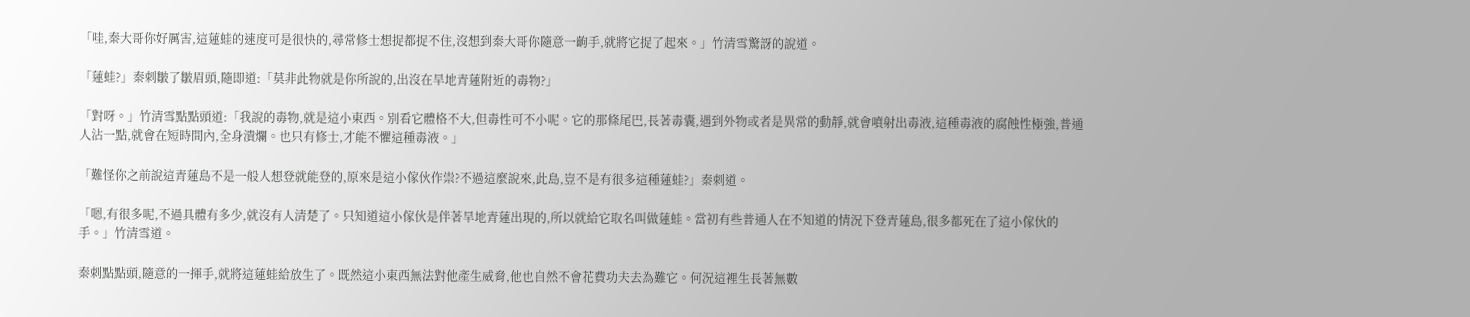「哇,秦大哥你好厲害,這蓮蛙的速度可是很快的,尋常修士想捉都捉不住,沒想到秦大哥你隨意一齣手,就將它捉了起來。」竹清雪驚訝的說道。

「蓮蛙?」秦刺皺了皺眉頭,隨即道:「莫非此物就是你所說的,出沒在旱地青蓮附近的毒物?」

「對呀。」竹清雪點點頭道:「我說的毒物,就是這小東西。別看它體格不大,但毒性可不小呢。它的那條尾巴,長著毒囊,遇到外物或者是異常的動靜,就會噴射出毒液,這種毒液的腐蝕性極強,普通人沾一點,就會在短時間內,全身潰爛。也只有修士,才能不懼這種毒液。」

「難怪你之前說這青蓮島不是一般人想登就能登的,原來是這小傢伙作祟?不過這麼說來,此島,豈不是有很多這種蓮蛙?」秦刺道。

「嗯,有很多呢,不過具體有多少,就沒有人清楚了。只知道這小傢伙是伴著旱地青蓮出現的,所以就給它取名叫做蓮蛙。當初有些普通人在不知道的情況下登青蓮島,很多都死在了這小傢伙的手。」竹清雪道。

秦刺點點頭,隨意的一揮手,就將這蓮蛙給放生了。既然這小東西無法對他產生威脅,他也自然不會花費功夫去為難它。何況這裡生長著無數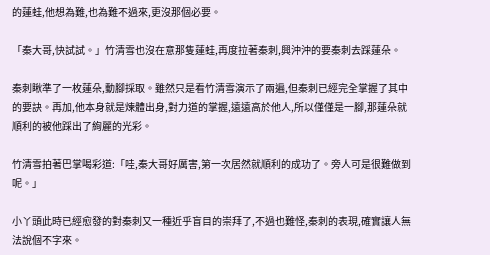的蓮蛙,他想為難,也為難不過來,更沒那個必要。

「秦大哥,快試試。」竹清雪也沒在意那隻蓮蛙,再度拉著秦刺,興沖沖的要秦刺去踩蓮朵。

秦刺瞅準了一枚蓮朵,動腳採取。雖然只是看竹清雪演示了兩遍,但秦刺已經完全掌握了其中的要訣。再加,他本身就是煉體出身,對力道的掌握,遠遠高於他人,所以僅僅是一腳,那蓮朵就順利的被他踩出了絢麗的光彩。

竹清雪拍著巴掌喝彩道:「哇,秦大哥好厲害,第一次居然就順利的成功了。旁人可是很難做到呢。」

小丫頭此時已經愈發的對秦刺又一種近乎盲目的崇拜了,不過也難怪,秦刺的表現,確實讓人無法說個不字來。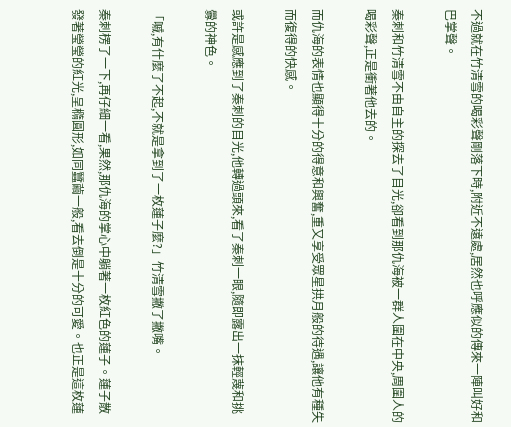不過就在竹清雪的喝彩聲剛落下時,附近不遠處,居然也呼應似的傳來一陣叫好和巴掌聲。

秦刺和竹清雪不由自主的探去了目光,卻看到那仇海被一群人圍在中央,周圍人的喝彩聲,正是衝著他去的。

而仇海的表情也顯得十分的得意和興奮,重又享受眾星拱月般的待遇,讓他有種失而復得的快感。

或許是感應到了秦刺的目光,他轉過頭來,看了秦刺一眼,隨即露出一抹輕蔑和挑釁的神色。

「嘁,有什麼了不起,不就是拿到了一枚蓮子麼?」竹清雪撇了撇嘴。

秦刺楞了一下,再仔細一看,果然,那仇海的掌心中躺著一枚紅色的蓮子。蓮子散發著瑩瑩的紅光,呈橢圓形,如同蠶繭一般,看去倒是十分的可愛。也正是這枚蓮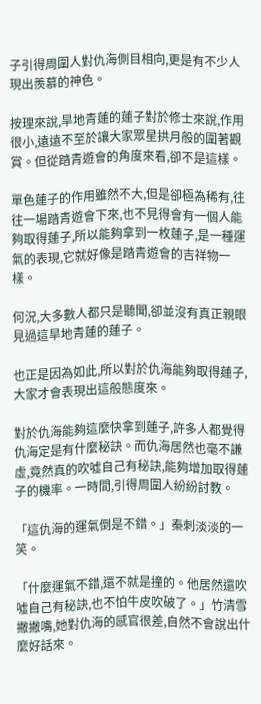子引得周圍人對仇海側目相向,更是有不少人現出羨慕的神色。

按理來說,旱地青蓮的蓮子對於修士來說,作用很小,遠遠不至於讓大家眾星拱月般的圍著觀賞。但從踏青遊會的角度來看,卻不是這樣。

單色蓮子的作用雖然不大,但是卻極為稀有,往往一場踏青遊會下來,也不見得會有一個人能夠取得蓮子,所以能夠拿到一枚蓮子,是一種運氣的表現,它就好像是踏青遊會的吉祥物一樣。

何況,大多數人都只是聽聞,卻並沒有真正親眼見過這旱地青蓮的蓮子。

也正是因為如此,所以對於仇海能夠取得蓮子,大家才會表現出這般態度來。

對於仇海能夠這麼快拿到蓮子,許多人都覺得仇海定是有什麼秘訣。而仇海居然也毫不謙虛,竟然真的吹噓自己有秘訣,能夠增加取得蓮子的機率。一時間,引得周圍人紛紛討教。

「這仇海的運氣倒是不錯。」秦刺淡淡的一笑。

「什麼運氣不錯,還不就是撞的。他居然還吹噓自己有秘訣,也不怕牛皮吹破了。」竹清雪撇撇嘴,她對仇海的感官很差,自然不會說出什麼好話來。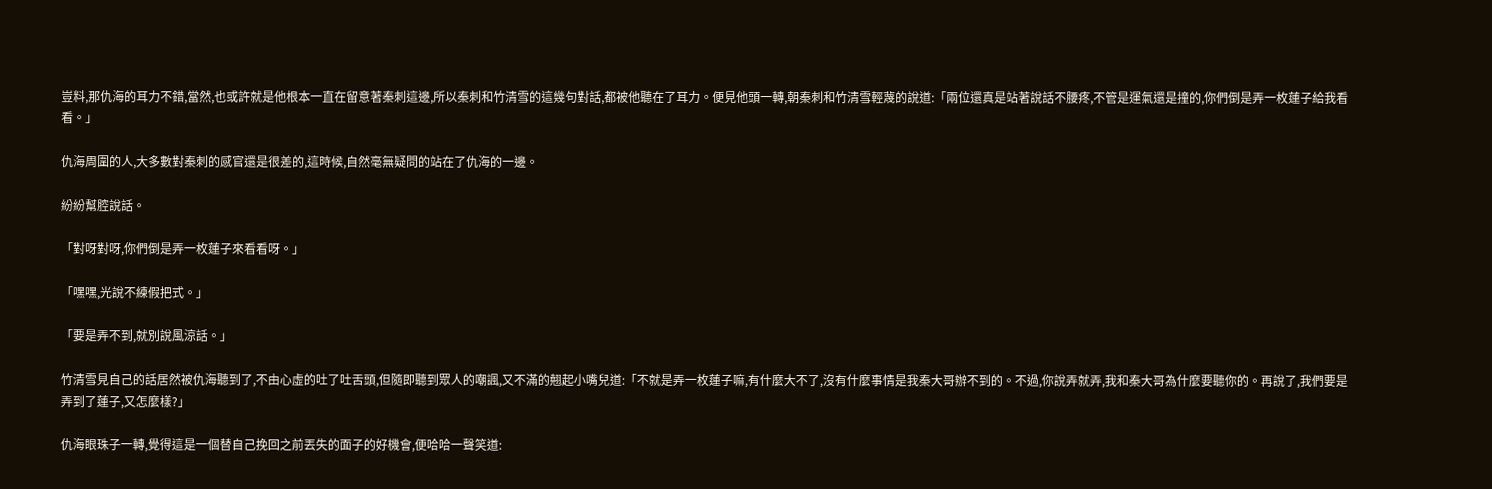豈料,那仇海的耳力不錯,當然,也或許就是他根本一直在留意著秦刺這邊,所以秦刺和竹清雪的這幾句對話,都被他聽在了耳力。便見他頭一轉,朝秦刺和竹清雪輕蔑的說道:「兩位還真是站著說話不腰疼,不管是運氣還是撞的,你們倒是弄一枚蓮子給我看看。」

仇海周圍的人,大多數對秦刺的感官還是很差的,這時候,自然毫無疑問的站在了仇海的一邊。

紛紛幫腔說話。

「對呀對呀,你們倒是弄一枚蓮子來看看呀。」

「嘿嘿,光說不練假把式。」

「要是弄不到,就別說風涼話。」

竹清雪見自己的話居然被仇海聽到了,不由心虛的吐了吐舌頭,但隨即聽到眾人的嘲諷,又不滿的翹起小嘴兒道:「不就是弄一枚蓮子嘛,有什麼大不了,沒有什麼事情是我秦大哥辦不到的。不過,你說弄就弄,我和秦大哥為什麼要聽你的。再說了,我們要是弄到了蓮子,又怎麼樣?」

仇海眼珠子一轉,覺得這是一個替自己挽回之前丟失的面子的好機會,便哈哈一聲笑道: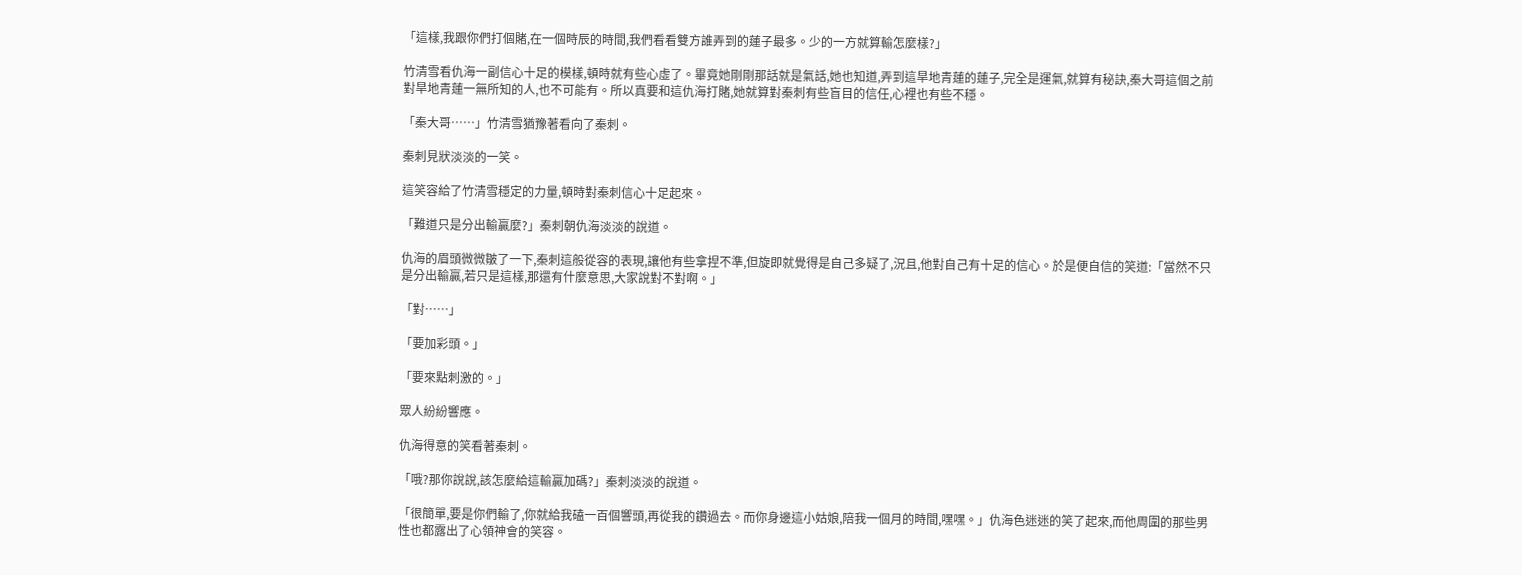「這樣,我跟你們打個賭,在一個時辰的時間,我們看看雙方誰弄到的蓮子最多。少的一方就算輸怎麼樣?」

竹清雪看仇海一副信心十足的模樣,頓時就有些心虛了。畢竟她剛剛那話就是氣話,她也知道,弄到這旱地青蓮的蓮子,完全是運氣,就算有秘訣,秦大哥這個之前對旱地青蓮一無所知的人,也不可能有。所以真要和這仇海打賭,她就算對秦刺有些盲目的信任,心裡也有些不穩。

「秦大哥……」竹清雪猶豫著看向了秦刺。

秦刺見狀淡淡的一笑。

這笑容給了竹清雪穩定的力量,頓時對秦刺信心十足起來。

「難道只是分出輸贏麼?」秦刺朝仇海淡淡的說道。

仇海的眉頭微微皺了一下,秦刺這般從容的表現,讓他有些拿捏不準,但旋即就覺得是自己多疑了,況且,他對自己有十足的信心。於是便自信的笑道:「當然不只是分出輸贏,若只是這樣,那還有什麼意思,大家說對不對啊。」

「對……」

「要加彩頭。」

「要來點刺激的。」

眾人紛紛響應。

仇海得意的笑看著秦刺。

「哦?那你說說,該怎麼給這輸贏加碼?」秦刺淡淡的說道。

「很簡單,要是你們輸了,你就給我磕一百個響頭,再從我的鑽過去。而你身邊這小姑娘,陪我一個月的時間,嘿嘿。」仇海色迷迷的笑了起來,而他周圍的那些男性也都露出了心領神會的笑容。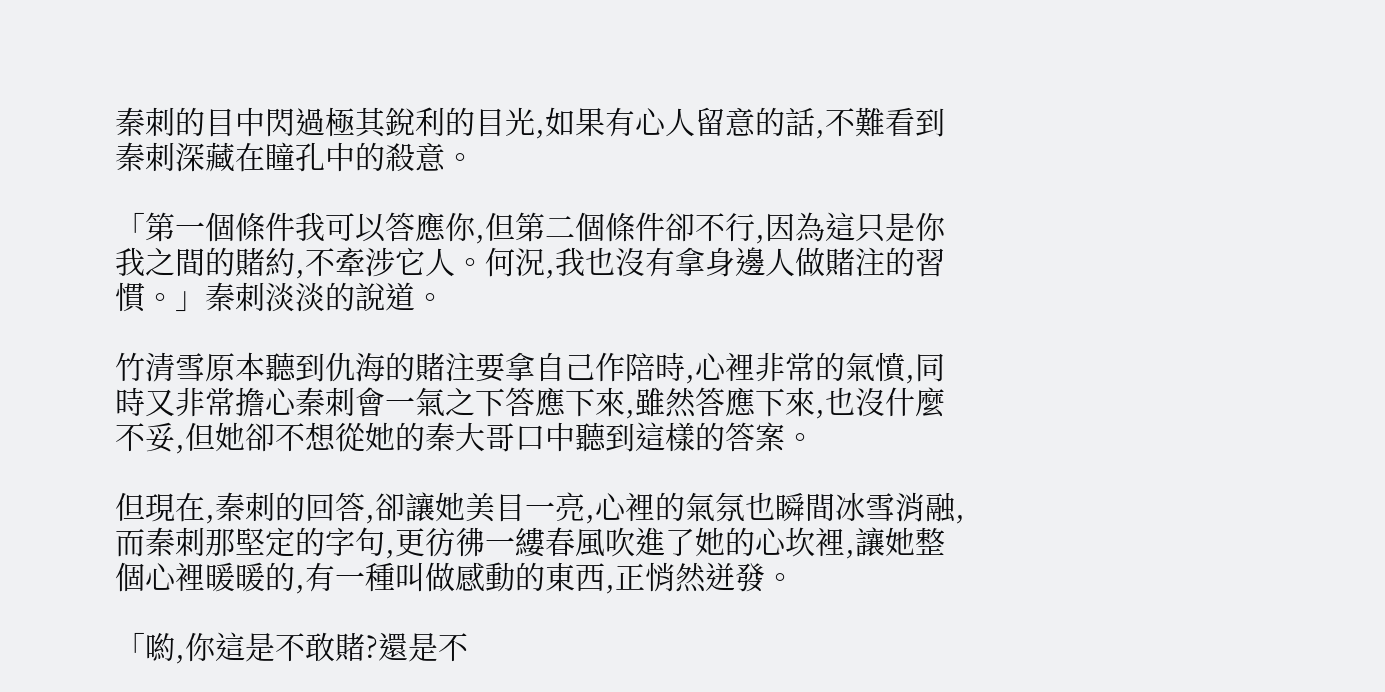秦刺的目中閃過極其銳利的目光,如果有心人留意的話,不難看到秦刺深藏在瞳孔中的殺意。

「第一個條件我可以答應你,但第二個條件卻不行,因為這只是你我之間的賭約,不牽涉它人。何況,我也沒有拿身邊人做賭注的習慣。」秦刺淡淡的說道。

竹清雪原本聽到仇海的賭注要拿自己作陪時,心裡非常的氣憤,同時又非常擔心秦刺會一氣之下答應下來,雖然答應下來,也沒什麼不妥,但她卻不想從她的秦大哥口中聽到這樣的答案。

但現在,秦刺的回答,卻讓她美目一亮,心裡的氣氛也瞬間冰雪消融,而秦刺那堅定的字句,更彷彿一縷春風吹進了她的心坎裡,讓她整個心裡暖暖的,有一種叫做感動的東西,正悄然迸發。

「喲,你這是不敢賭?還是不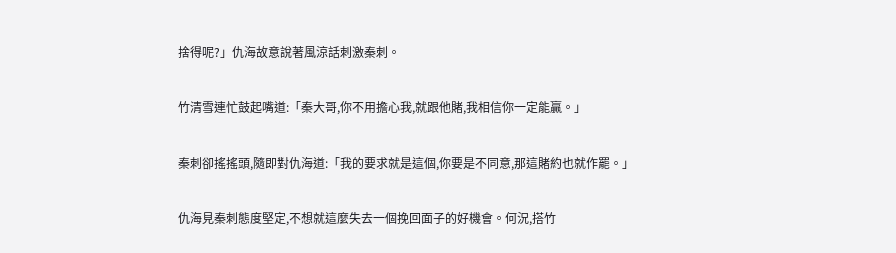捨得呢?」仇海故意說著風涼話刺激秦刺。

竹清雪連忙鼓起嘴道:「秦大哥,你不用擔心我,就跟他賭,我相信你一定能贏。」

秦刺卻搖搖頭,隨即對仇海道:「我的要求就是這個,你要是不同意,那這賭約也就作罷。」

仇海見秦刺態度堅定,不想就這麼失去一個挽回面子的好機會。何況,搭竹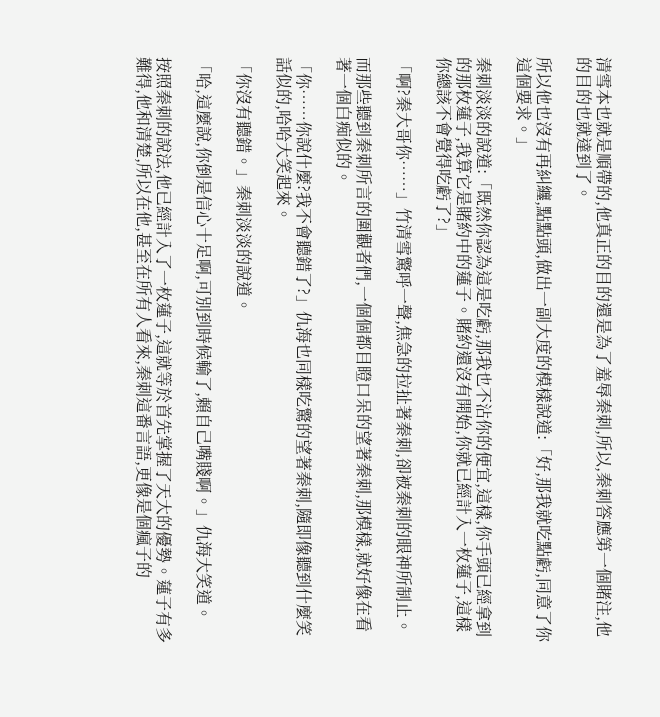清雪本也就是順帶的,他真正的目的還是為了羞辱秦刺,所以,秦刺答應第一個賭注,他的目的也就達到了。

所以他也沒有再糾纏,點點頭,做出一副大度的模樣說道:「好,那我就吃點虧,同意了你這個要求。」

秦刺淡淡的說道:「既然你認為這是吃虧,那我也不沾你的便宜,這樣,你手頭已經拿到的那枚蓮子,我算它是賭約中的蓮子。賭約還沒有開始,你就已經計入一枚蓮子,這樣你總該不會覺得吃虧了?」

「啊?秦大哥你……」竹清雪驚呼一聲,焦急的拉扯著秦刺,卻被秦刺的眼神所制止。

而那些聽到秦刺所言的圍觀者們,一個個都目瞪口呆的望著秦刺,那模樣,就好像在看著一個白痴似的。

「你……你說什麼?我不會聽錯了?」仇海也同樣吃驚的望著秦刺,隨即像聽到什麼笑話似的,哈哈大笑起來。

「你沒有聽錯。」秦刺淡淡的說道。

「哈,這麼說,你倒是信心十足啊,可別到時候輸了,賴自己嘴賤啊。」仇海大笑道。

按照秦刺的說法,他已經計入了一枚蓮子,這就等於首先掌握了天大的優勢。蓮子有多難得,他和清楚,所以在他,甚至在所有人看來,秦刺這番言語,更像是個瘋子的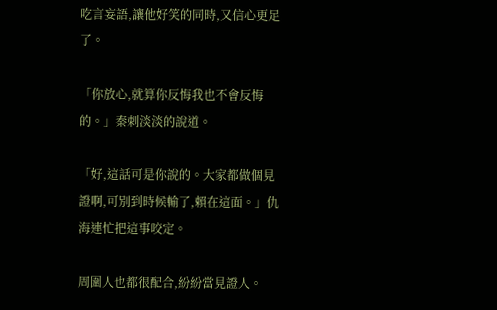吃言妄語,讓他好笑的同時,又信心更足了。

「你放心,就算你反悔我也不會反悔的。」秦刺淡淡的說道。

「好,這話可是你說的。大家都做個見證啊,可別到時候輸了,賴在這面。」仇海連忙把這事咬定。

周圍人也都很配合,紛紛當見證人。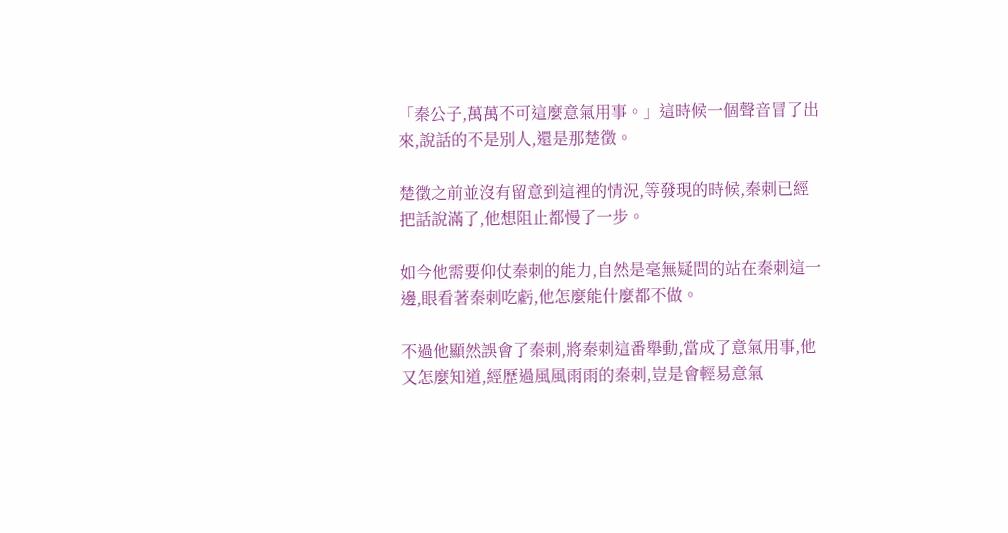「秦公子,萬萬不可這麼意氣用事。」這時候一個聲音冒了出來,說話的不是別人,還是那楚徵。

楚徵之前並沒有留意到這裡的情況,等發現的時候,秦刺已經把話說滿了,他想阻止都慢了一步。

如今他需要仰仗秦刺的能力,自然是毫無疑問的站在秦刺這一邊,眼看著秦刺吃虧,他怎麼能什麼都不做。

不過他顯然誤會了秦刺,將秦刺這番舉動,當成了意氣用事,他又怎麼知道,經歷過風風雨雨的秦刺,豈是會輕易意氣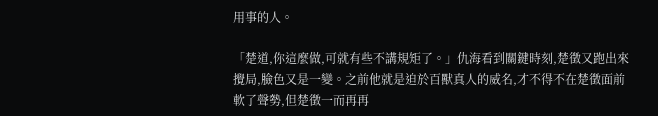用事的人。

「楚道,你這麼做,可就有些不講規矩了。」仇海看到關鍵時刻,楚徵又跑出來攪局,臉色又是一變。之前他就是迫於百獸真人的威名,才不得不在楚徵面前軟了聲勢,但楚徵一而再再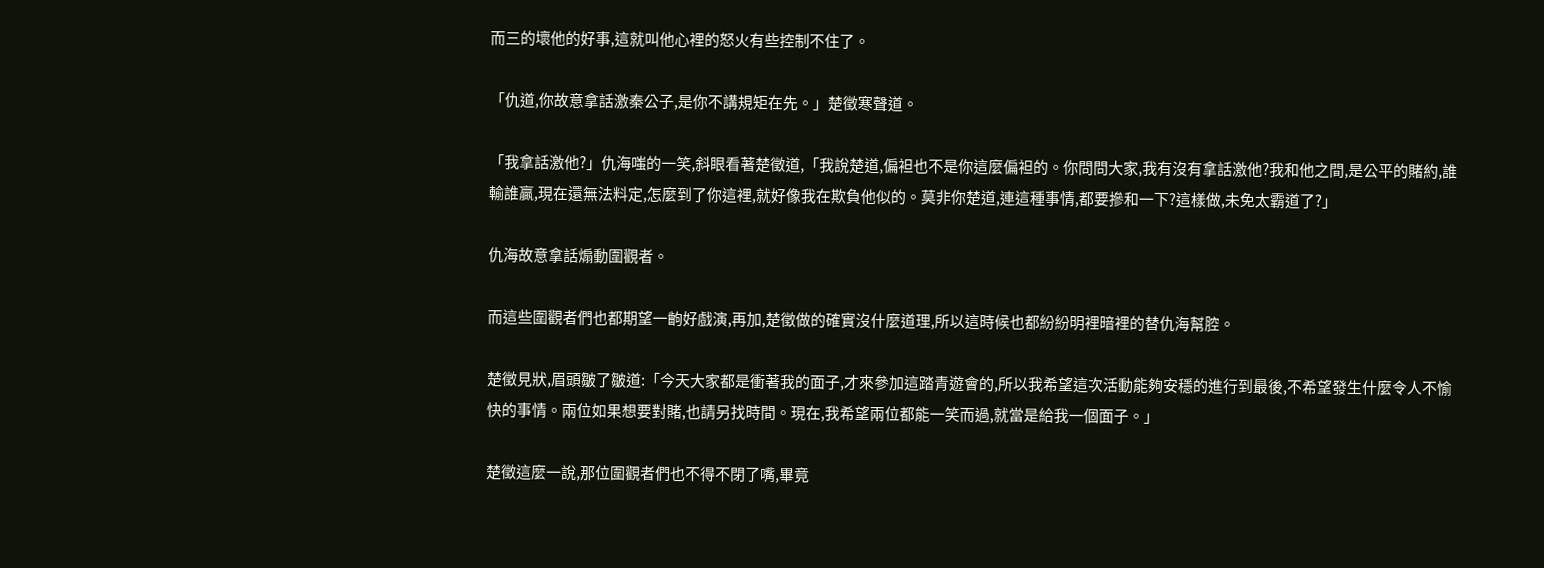而三的壞他的好事,這就叫他心裡的怒火有些控制不住了。

「仇道,你故意拿話激秦公子,是你不講規矩在先。」楚徵寒聲道。

「我拿話激他?」仇海嗤的一笑,斜眼看著楚徵道,「我說楚道,偏袒也不是你這麼偏袒的。你問問大家,我有沒有拿話激他?我和他之間,是公平的賭約,誰輸誰贏,現在還無法料定,怎麼到了你這裡,就好像我在欺負他似的。莫非你楚道,連這種事情,都要摻和一下?這樣做,未免太霸道了?」

仇海故意拿話煽動圍觀者。

而這些圍觀者們也都期望一齣好戲演,再加,楚徵做的確實沒什麼道理,所以這時候也都紛紛明裡暗裡的替仇海幫腔。

楚徵見狀,眉頭皺了皺道:「今天大家都是衝著我的面子,才來參加這踏青遊會的,所以我希望這次活動能夠安穩的進行到最後,不希望發生什麼令人不愉快的事情。兩位如果想要對賭,也請另找時間。現在,我希望兩位都能一笑而過,就當是給我一個面子。」

楚徵這麼一說,那位圍觀者們也不得不閉了嘴,畢竟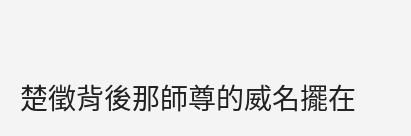楚徵背後那師尊的威名擺在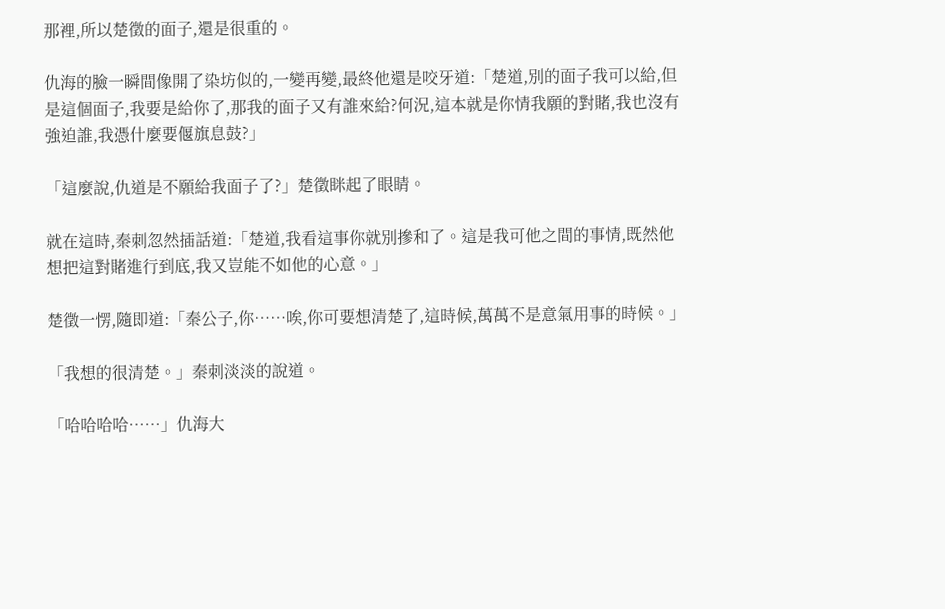那裡,所以楚徵的面子,還是很重的。

仇海的臉一瞬間像開了染坊似的,一變再變,最終他還是咬牙道:「楚道,別的面子我可以給,但是這個面子,我要是給你了,那我的面子又有誰來給?何況,這本就是你情我願的對賭,我也沒有強迫誰,我憑什麼要偃旗息鼓?」

「這麼說,仇道是不願給我面子了?」楚徵眯起了眼睛。

就在這時,秦刺忽然插話道:「楚道,我看這事你就別摻和了。這是我可他之間的事情,既然他想把這對賭進行到底,我又豈能不如他的心意。」

楚徵一愣,隨即道:「秦公子,你……唉,你可要想清楚了,這時候,萬萬不是意氣用事的時候。」

「我想的很清楚。」秦刺淡淡的說道。

「哈哈哈哈……」仇海大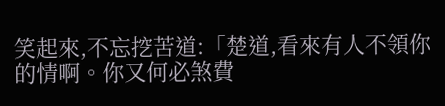笑起來,不忘挖苦道:「楚道,看來有人不領你的情啊。你又何必煞費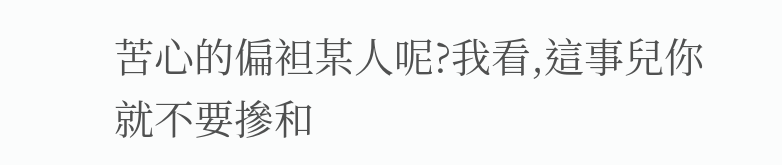苦心的偏袒某人呢?我看,這事兒你就不要摻和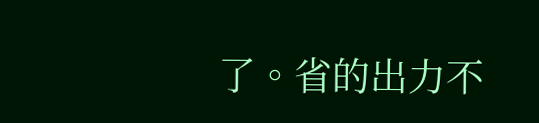了。省的出力不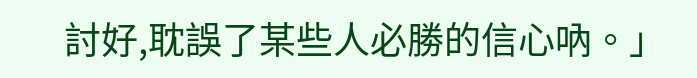討好,耽誤了某些人必勝的信心吶。」